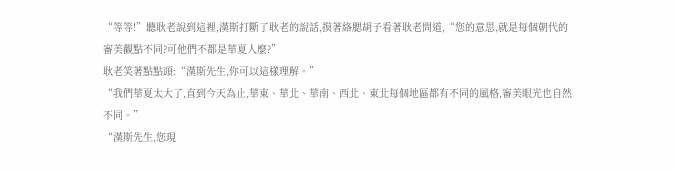“等等!”聽耿老說到這裡,漢斯打斷了耿老的說話,摸著絡腮胡子看著耿老問道,“您的意思,就是每個朝代的審美觀點不同?可他們不都是華夏人麼?”
耿老笑著點點頭:“漢斯先生,你可以這樣理解。”
“我們華夏太大了,直到今天為止,華東、華北、華南、西北、東北每個地區都有不同的風格,審美眼光也自然不同。”
“漢斯先生,您現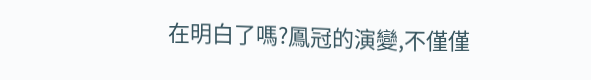在明白了嗎?鳳冠的演變,不僅僅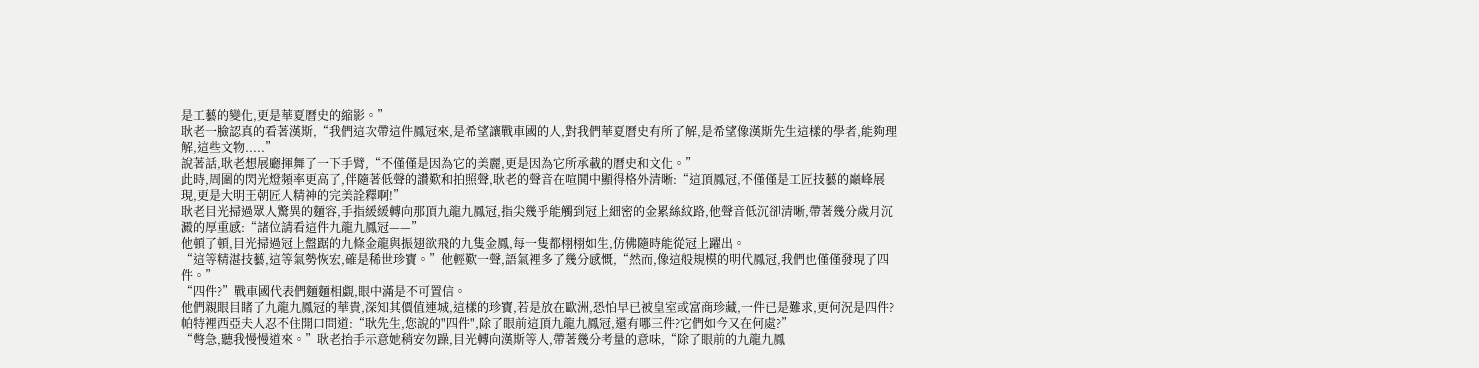是工藝的變化,更是華夏曆史的縮影。”
耿老一臉認真的看著漢斯,“我們這次帶這件鳳冠來,是希望讓戰車國的人,對我們華夏曆史有所了解,是希望像漢斯先生這樣的學者,能夠理解,這些文物.....”
說著話,耿老想展廳揮舞了一下手臂,“不僅僅是因為它的美麗,更是因為它所承載的曆史和文化。”
此時,周圍的閃光燈頻率更高了,伴隨著低聲的讚歎和拍照聲,耿老的聲音在喧鬨中顯得格外清晰:“這頂鳳冠,不僅僅是工匠技藝的巔峰展現,更是大明王朝匠人精神的完美詮釋啊!”
耿老目光掃過眾人驚異的麵容,手指緩緩轉向那頂九龍九鳳冠,指尖幾乎能觸到冠上細密的金累絲紋路,他聲音低沉卻清晰,帶著幾分歲月沉澱的厚重感:“諸位請看這件九龍九鳳冠——”
他頓了頓,目光掃過冠上盤踞的九條金龍與振翅欲飛的九隻金鳳,每一隻都栩栩如生,仿佛隨時能從冠上躍出。
“這等精湛技藝,這等氣勢恢宏,確是稀世珍寶。”他輕歎一聲,語氣裡多了幾分感慨,“然而,像這般規模的明代鳳冠,我們也僅僅發現了四件。”
“四件?”戰車國代表們麵麵相覷,眼中滿是不可置信。
他們親眼目睹了九龍九鳳冠的華貴,深知其價值連城,這樣的珍寶,若是放在歐洲,恐怕早已被皇室或富商珍藏,一件已是難求,更何況是四件?
帕特裡西亞夫人忍不住開口問道:“耿先生,您說的"四件",除了眼前這頂九龍九鳳冠,還有哪三件?它們如今又在何處?”
“彆急,聽我慢慢道來。”耿老抬手示意她稍安勿躁,目光轉向漢斯等人,帶著幾分考量的意味,“除了眼前的九龍九鳳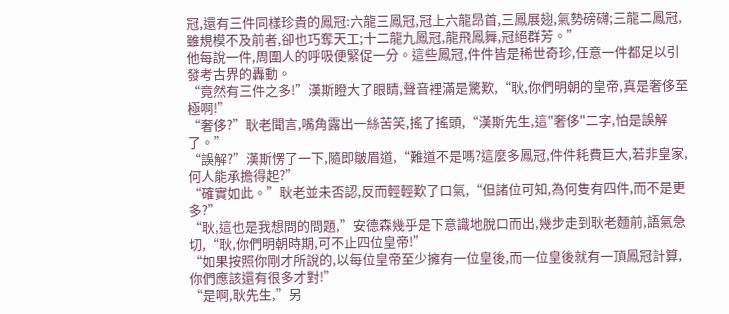冠,還有三件同樣珍貴的鳳冠:六龍三鳳冠,冠上六龍昂首,三鳳展翅,氣勢磅礴;三龍二鳳冠,雖規模不及前者,卻也巧奪天工;十二龍九鳳冠,龍飛鳳舞,冠絕群芳。”
他每說一件,周圍人的呼吸便緊促一分。這些鳳冠,件件皆是稀世奇珍,任意一件都足以引發考古界的轟動。
“竟然有三件之多!”漢斯瞪大了眼睛,聲音裡滿是驚歎,“耿,你們明朝的皇帝,真是奢侈至極啊!”
“奢侈?”耿老聞言,嘴角露出一絲苦笑,搖了搖頭,“漢斯先生,這"奢侈"二字,怕是誤解了。”
“誤解?”漢斯愣了一下,隨即皺眉道,“難道不是嗎?這麼多鳳冠,件件耗費巨大,若非皇家,何人能承擔得起?”
“確實如此。”耿老並未否認,反而輕輕歎了口氣,“但諸位可知,為何隻有四件,而不是更多?”
“耿,這也是我想問的問題,”安德森幾乎是下意識地脫口而出,幾步走到耿老麵前,語氣急切,“耿,你們明朝時期,可不止四位皇帝!”
“如果按照你剛才所說的,以每位皇帝至少擁有一位皇後,而一位皇後就有一頂鳳冠計算,你們應該還有很多才對!”
“是啊,耿先生,”另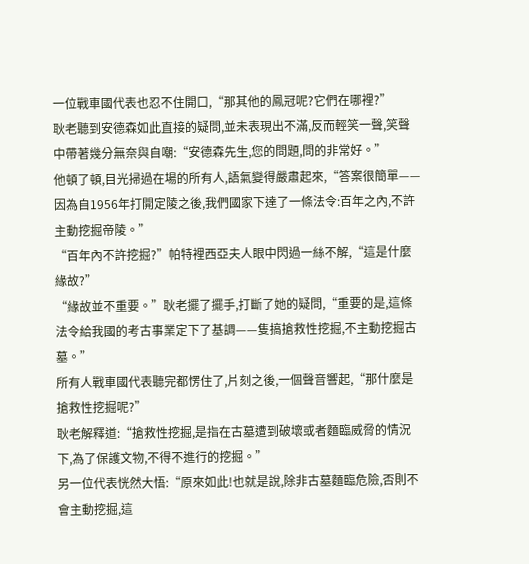一位戰車國代表也忍不住開口,“那其他的鳳冠呢?它們在哪裡?”
耿老聽到安德森如此直接的疑問,並未表現出不滿,反而輕笑一聲,笑聲中帶著幾分無奈與自嘲:“安德森先生,您的問題,問的非常好。”
他頓了頓,目光掃過在場的所有人,語氣變得嚴肅起來,“答案很簡單——因為自1956年打開定陵之後,我們國家下達了一條法令:百年之內,不許主動挖掘帝陵。”
“百年內不許挖掘?”帕特裡西亞夫人眼中閃過一絲不解,“這是什麼緣故?”
“緣故並不重要。”耿老擺了擺手,打斷了她的疑問,“重要的是,這條法令給我國的考古事業定下了基調——隻搞搶救性挖掘,不主動挖掘古墓。”
所有人戰車國代表聽完都愣住了,片刻之後,一個聲音響起,“那什麼是搶救性挖掘呢?”
耿老解釋道:“搶救性挖掘,是指在古墓遭到破壞或者麵臨威脅的情況下,為了保護文物,不得不進行的挖掘。”
另一位代表恍然大悟:“原來如此!也就是說,除非古墓麵臨危險,否則不會主動挖掘,這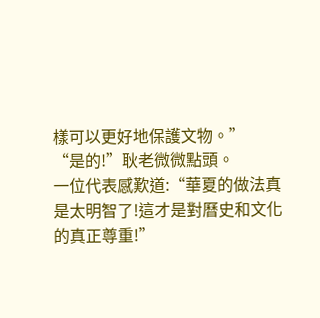樣可以更好地保護文物。”
“是的!”耿老微微點頭。
一位代表感歎道:“華夏的做法真是太明智了!這才是對曆史和文化的真正尊重!”